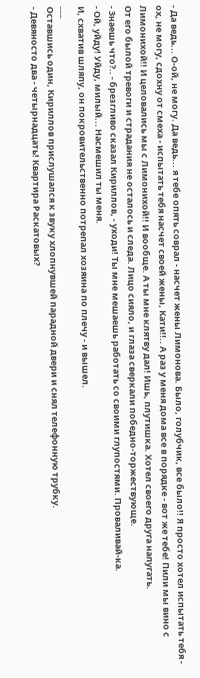- Да ведь... О-ой, не могу. Да ведь... я тебе опять соврал - насчет жены Лимонова. Было, голубчик, все было!! Я просто хотел испытать тебя - ох, не могу, сдохну от смеха - испытать тебя насчет своей жены, Кати!!.. А раз у меня дома все в порядке - вот же тебе! Пили мы вино с Лимонихой!! И целовались мы с Лимонихой!! И вообще. А ты мне клятву дал! Ишь, плутишка. Хотел своего друга напугать.
От его былой тревоги и страдания не осталось и следа. Лицо сияло, и глаза сверкали победно-торжествующе.
- Знаешь что?.. - брезгливо сказал Кириллов, - уходи! Ты мне мешаешь работать со своими глупостями. Проваливай-ка.
- Ой, уйду! Уйду, милый... Насмешил ты меня.
И, схватив шляпу, он покровительственно потрепал хозяина по плечу - и вышел.
___
Оставшись один, Кириллов прислушался к звуку хлопнувшей парадной двери и снял телефонную трубку.
- Девяносто два - четырнадцать! Квартира Раскатовых?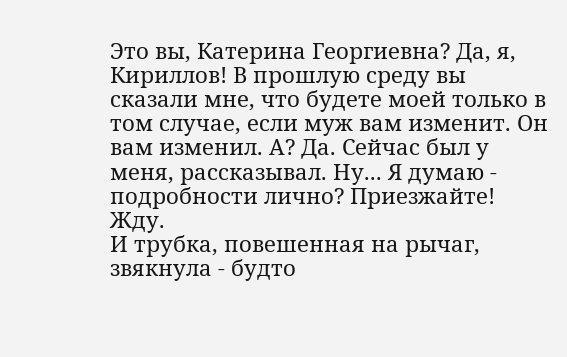Это вы, Катерина Георгиевна? Да, я, Кириллов! В прошлую среду вы сказали мне, что будете моей только в том случае, если муж вам изменит. Он вам изменил. А? Да. Сейчас был у меня, рассказывал. Ну... Я думаю - подробности лично? Приезжайте! Жду.
И трубка, повешенная на рычаг, звякнула - будто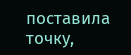поставила точку,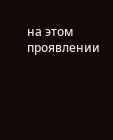на этом проявлении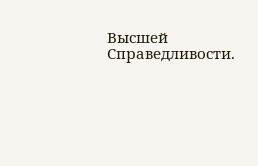Высшей Справедливости.